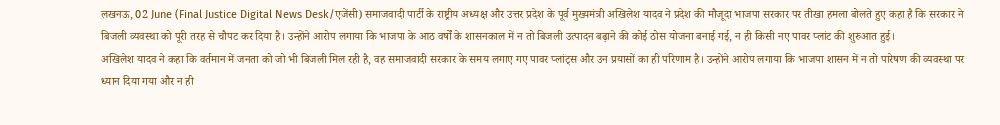लखनऊ, 02 June (Final Justice Digital News Desk/एजेंसी) समाजवादी पार्टी के राष्ट्रीय अध्यक्ष और उत्तर प्रदेश के पूर्व मुख्यमंत्री अखिलेश यादव ने प्रदेश की मौजूदा भाजपा सरकार पर तीखा हमला बोलते हुए कहा है कि सरकार ने बिजली व्यवस्था को पूरी तरह से चौपट कर दिया है। उन्होंने आरोप लगाया कि भाजपा के आठ वर्षों के शासनकाल में न तो बिजली उत्पादन बढ़ाने की कोई ठोस योजना बनाई गई, न ही किसी नए पावर प्लांट की शुरुआत हुई।
अखिलेश यादव ने कहा कि वर्तमान में जनता को जो भी बिजली मिल रही है, वह समाजवादी सरकार के समय लगाए गए पावर प्लांट्स और उन प्रयासों का ही परिणाम है। उन्होंने आरोप लगाया कि भाजपा शासन में न तो पारेषण की व्यवस्था पर ध्यान दिया गया और न ही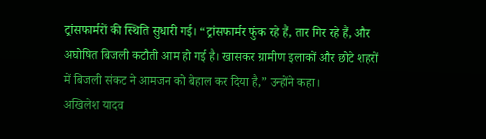ट्रांसफार्मरों की स्थिति सुधारी गई। “ट्रांसफार्मर फुंक रहे हैं, तार गिर रहे हैं, और अघोषित बिजली कटौती आम हो गई है। खासकर ग्रामीण इलाकों और छोटे शहरों में बिजली संकट ने आमजन को बेहाल कर दिया है,” उन्होंने कहा।
अखिलेश यादव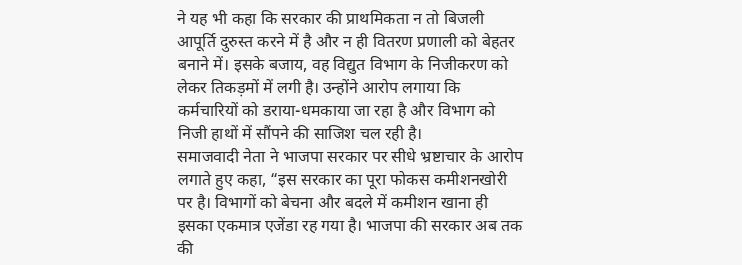ने यह भी कहा कि सरकार की प्राथमिकता न तो बिजली आपूर्ति दुरुस्त करने में है और न ही वितरण प्रणाली को बेहतर बनाने में। इसके बजाय, वह विद्युत विभाग के निजीकरण को लेकर तिकड़मों में लगी है। उन्होंने आरोप लगाया कि कर्मचारियों को डराया-धमकाया जा रहा है और विभाग को निजी हाथों में सौंपने की साजिश चल रही है।
समाजवादी नेता ने भाजपा सरकार पर सीधे भ्रष्टाचार के आरोप लगाते हुए कहा, “इस सरकार का पूरा फोकस कमीशनखोरी पर है। विभागों को बेचना और बदले में कमीशन खाना ही इसका एकमात्र एजेंडा रह गया है। भाजपा की सरकार अब तक की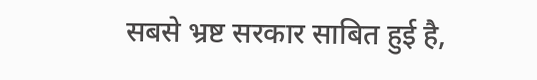सबसे भ्रष्ट सरकार साबित हुई है,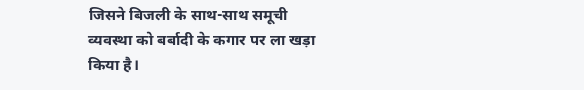जिसने बिजली के साथ-साथ समूची व्यवस्था को बर्बादी के कगार पर ला खड़ा किया है।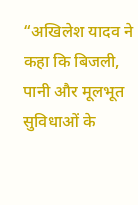“अखिलेश यादव ने कहा कि बिजली, पानी और मूलभूत सुविधाओं के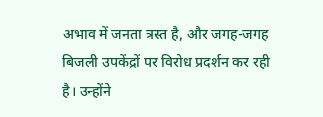अभाव में जनता त्रस्त है, और जगह-जगह बिजली उपकेंद्रों पर विरोध प्रदर्शन कर रही है। उन्होंने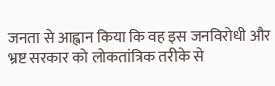जनता से आह्वान किया कि वह इस जनविरोधी और भ्रष्ट सरकार को लोकतांत्रिक तरीके से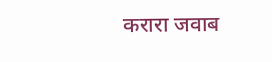करारा जवाब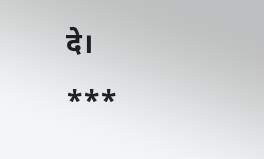दे।
***